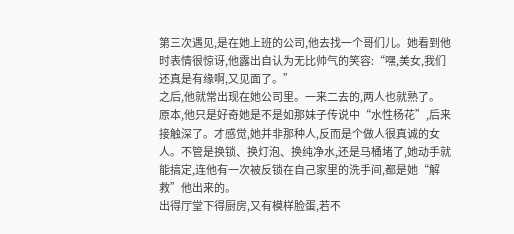第三次遇见,是在她上班的公司,他去找一个哥们儿。她看到他时表情很惊讶,他露出自认为无比帅气的笑容:“嘿,美女,我们还真是有缘啊,又见面了。”
之后,他就常出现在她公司里。一来二去的,两人也就熟了。
原本,他只是好奇她是不是如那妹子传说中“水性杨花”,后来接触深了。才感觉,她并非那种人,反而是个做人很真诚的女人。不管是换锁、换灯泡、换纯净水,还是马桶堵了,她动手就能搞定,连他有一次被反锁在自己家里的洗手间,都是她“解救”他出来的。
出得厅堂下得厨房,又有模样脸蛋,若不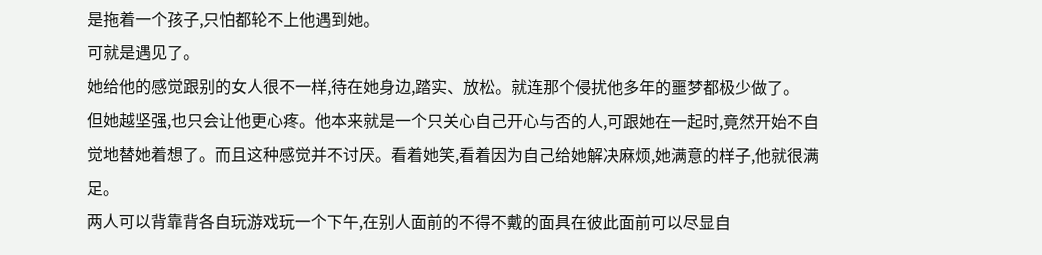是拖着一个孩子,只怕都轮不上他遇到她。
可就是遇见了。
她给他的感觉跟别的女人很不一样,待在她身边,踏实、放松。就连那个侵扰他多年的噩梦都极少做了。
但她越坚强,也只会让他更心疼。他本来就是一个只关心自己开心与否的人,可跟她在一起时,竟然开始不自觉地替她着想了。而且这种感觉并不讨厌。看着她笑,看着因为自己给她解决麻烦,她满意的样子,他就很满足。
两人可以背靠背各自玩游戏玩一个下午,在别人面前的不得不戴的面具在彼此面前可以尽显自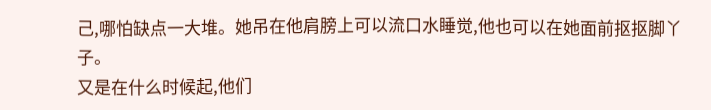己,哪怕缺点一大堆。她吊在他肩膀上可以流口水睡觉,他也可以在她面前抠抠脚丫子。
又是在什么时候起,他们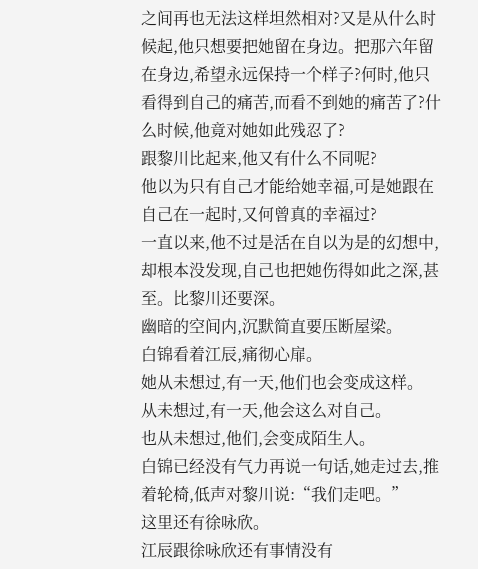之间再也无法这样坦然相对?又是从什么时候起,他只想要把她留在身边。把那六年留在身边,希望永远保持一个样子?何时,他只看得到自己的痛苦,而看不到她的痛苦了?什么时候,他竟对她如此残忍了?
跟黎川比起来,他又有什么不同呢?
他以为只有自己才能给她幸福,可是她跟在自己在一起时,又何曾真的幸福过?
一直以来,他不过是活在自以为是的幻想中,却根本没发现,自己也把她伤得如此之深,甚至。比黎川还要深。
幽暗的空间内,沉默简直要压断屋梁。
白锦看着江辰,痛彻心扉。
她从未想过,有一天,他们也会变成这样。
从未想过,有一天,他会这么对自己。
也从未想过,他们,会变成陌生人。
白锦已经没有气力再说一句话,她走过去,推着轮椅,低声对黎川说:“我们走吧。”
这里还有徐咏欣。
江辰跟徐咏欣还有事情没有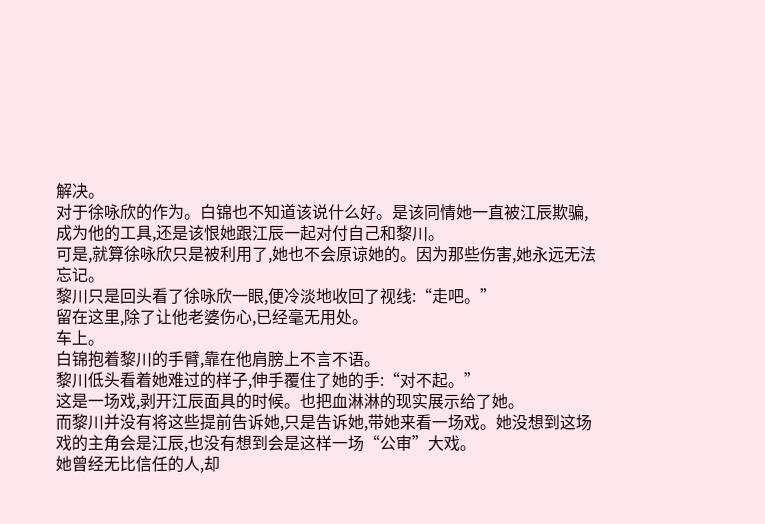解决。
对于徐咏欣的作为。白锦也不知道该说什么好。是该同情她一直被江辰欺骗,成为他的工具,还是该恨她跟江辰一起对付自己和黎川。
可是,就算徐咏欣只是被利用了,她也不会原谅她的。因为那些伤害,她永远无法忘记。
黎川只是回头看了徐咏欣一眼,便冷淡地收回了视线:“走吧。”
留在这里,除了让他老婆伤心,已经毫无用处。
车上。
白锦抱着黎川的手臂,靠在他肩膀上不言不语。
黎川低头看着她难过的样子,伸手覆住了她的手:“对不起。”
这是一场戏,剥开江辰面具的时候。也把血淋淋的现实展示给了她。
而黎川并没有将这些提前告诉她,只是告诉她,带她来看一场戏。她没想到这场戏的主角会是江辰,也没有想到会是这样一场“公审”大戏。
她曾经无比信任的人,却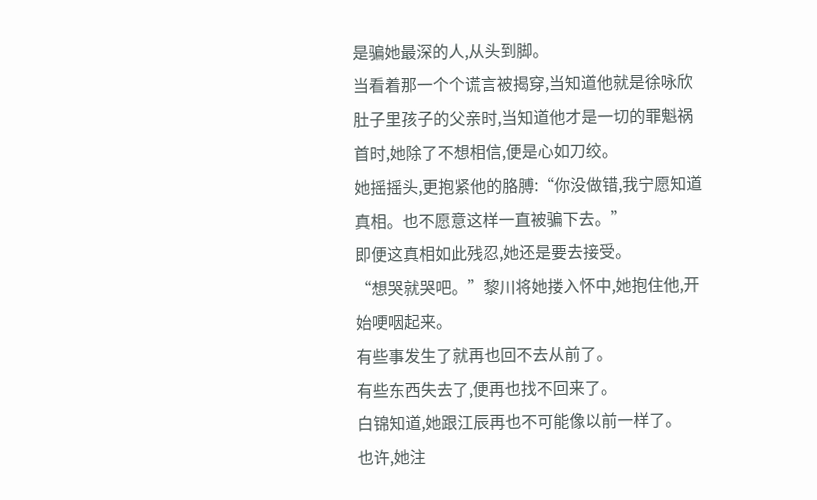是骗她最深的人,从头到脚。
当看着那一个个谎言被揭穿,当知道他就是徐咏欣肚子里孩子的父亲时,当知道他才是一切的罪魁祸首时,她除了不想相信,便是心如刀绞。
她摇摇头,更抱紧他的胳膊:“你没做错,我宁愿知道真相。也不愿意这样一直被骗下去。”
即便这真相如此残忍,她还是要去接受。
“想哭就哭吧。”黎川将她搂入怀中,她抱住他,开始哽咽起来。
有些事发生了就再也回不去从前了。
有些东西失去了,便再也找不回来了。
白锦知道,她跟江辰再也不可能像以前一样了。
也许,她注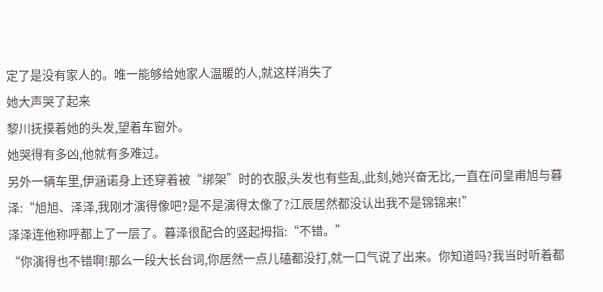定了是没有家人的。唯一能够给她家人温暖的人,就这样消失了
她大声哭了起来
黎川抚摸着她的头发,望着车窗外。
她哭得有多凶,他就有多难过。
另外一辆车里,伊涵诺身上还穿着被“绑架”时的衣服,头发也有些乱,此刻,她兴奋无比,一直在问皇甫旭与暮泽:“旭旭、泽泽,我刚才演得像吧?是不是演得太像了?江辰居然都没认出我不是锦锦来!”
泽泽连他称呼都上了一层了。暮泽很配合的竖起拇指:“不错。”
“你演得也不错啊!那么一段大长台词,你居然一点儿磕都没打,就一口气说了出来。你知道吗?我当时听着都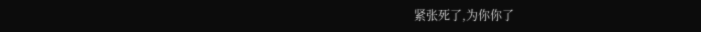紧张死了,为你你了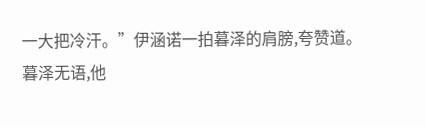一大把冷汗。”伊涵诺一拍暮泽的肩膀,夸赞道。
暮泽无语,他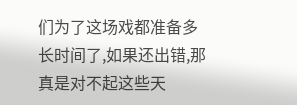们为了这场戏都准备多长时间了,如果还出错,那真是对不起这些天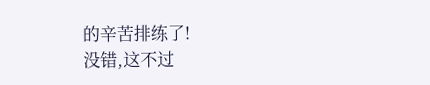的辛苦排练了!
没错,这不过